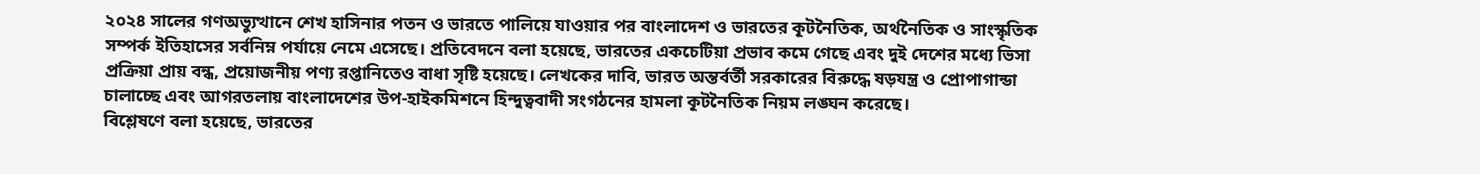২০২৪ সালের গণঅভ্যুত্থানে শেখ হাসিনার পতন ও ভারতে পালিয়ে যাওয়ার পর বাংলাদেশ ও ভারতের কূটনৈতিক, অর্থনৈতিক ও সাংস্কৃতিক সম্পর্ক ইতিহাসের সর্বনিম্ন পর্যায়ে নেমে এসেছে। প্রতিবেদনে বলা হয়েছে, ভারতের একচেটিয়া প্রভাব কমে গেছে এবং দুই দেশের মধ্যে ভিসা প্রক্রিয়া প্রায় বন্ধ, প্রয়োজনীয় পণ্য রপ্তানিতেও বাধা সৃষ্টি হয়েছে। লেখকের দাবি, ভারত অন্তর্বর্তী সরকারের বিরুদ্ধে ষড়যন্ত্র ও প্রোপাগান্ডা চালাচ্ছে এবং আগরতলায় বাংলাদেশের উপ-হাইকমিশনে হিন্দুত্ববাদী সংগঠনের হামলা কূটনৈতিক নিয়ম লঙ্ঘন করেছে।
বিশ্লেষণে বলা হয়েছে, ভারতের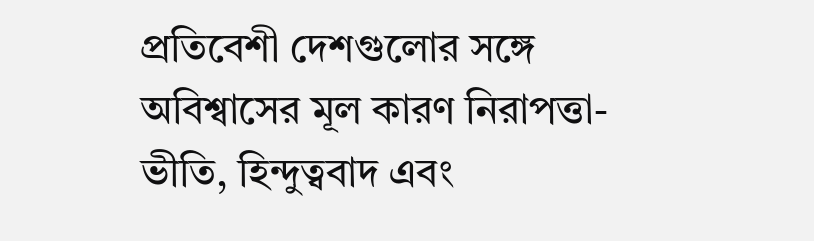প্রতিবেশী দেশগুলোর সঙ্গে অবিশ্বাসের মূল কারণ নিরাপত্তা-ভীতি, হিন্দুত্ববাদ এবং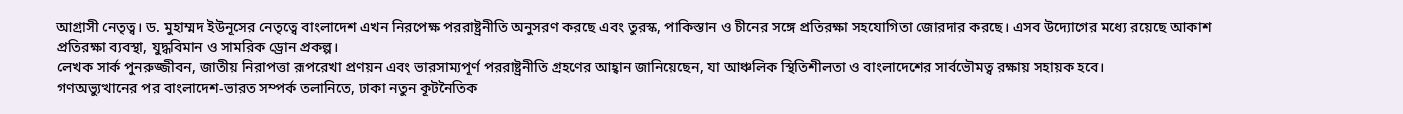আগ্রাসী নেতৃত্ব। ড. মুহাম্মদ ইউনূসের নেতৃত্বে বাংলাদেশ এখন নিরপেক্ষ পররাষ্ট্রনীতি অনুসরণ করছে এবং তুরস্ক, পাকিস্তান ও চীনের সঙ্গে প্রতিরক্ষা সহযোগিতা জোরদার করছে। এসব উদ্যোগের মধ্যে রয়েছে আকাশ প্রতিরক্ষা ব্যবস্থা, যুদ্ধবিমান ও সামরিক ড্রোন প্রকল্প।
লেখক সার্ক পুনরুজ্জীবন, জাতীয় নিরাপত্তা রূপরেখা প্রণয়ন এবং ভারসাম্যপূর্ণ পররাষ্ট্রনীতি গ্রহণের আহ্বান জানিয়েছেন, যা আঞ্চলিক স্থিতিশীলতা ও বাংলাদেশের সার্বভৌমত্ব রক্ষায় সহায়ক হবে।
গণঅভ্যুত্থানের পর বাংলাদেশ-ভারত সম্পর্ক তলানিতে, ঢাকা নতুন কূটনৈতিক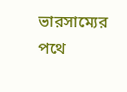ভারসাম্যের পথে